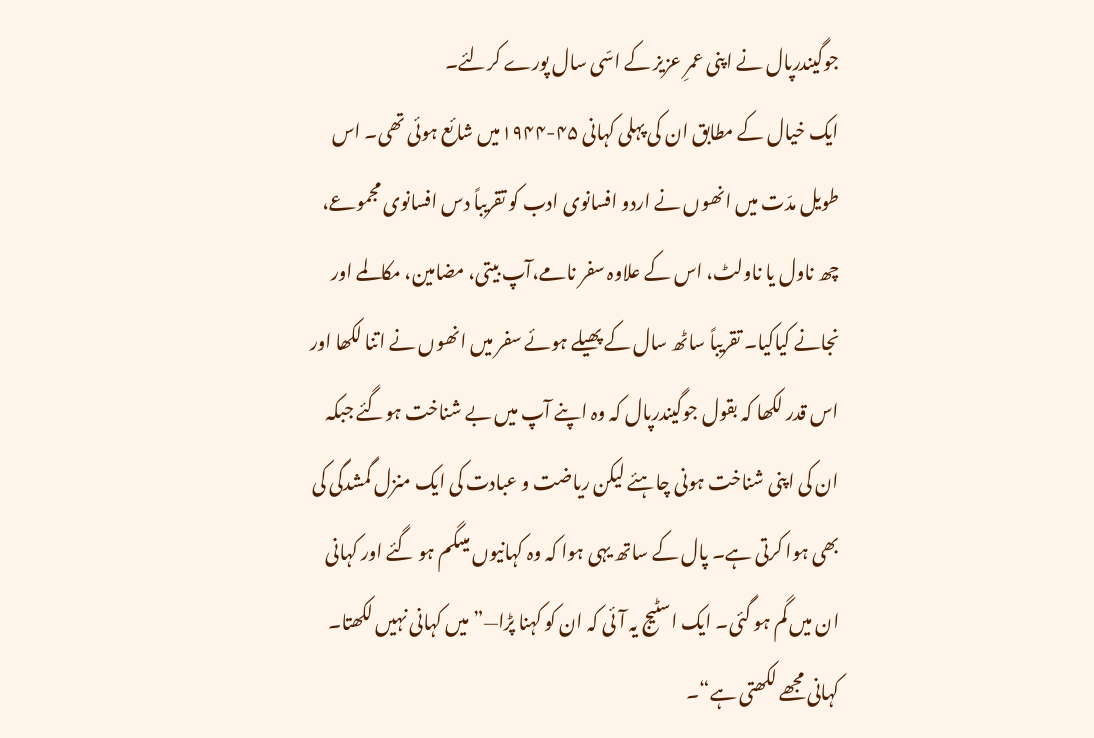جوگیندرپال نے اپنی عمرِ عزیز کے اسّی سال پورے کرلئے۔
ایک خیال کے مطابق ان کی پہلی کہانی ۴۵-۱۹۴۴میں شائع ہوئی تھی۔ اس طویل مدّت میں انھوں نے اردو افسانوی ادب کو تقریباً دس افسانوی مجموعے، چھ ناول یا ناولٹ، اس کے علاوہ سفر نامے،آپ بیتی، مضامین، مکالمے اور نجانے کیاکیا۔ تقریباً ساٹھ سال کے پھیلے ہوئے سفر میں انھوں نے اتنا لکھا اور اس قدر لکھا کہ بقول جوگیندرپال کہ وہ اپنے آپ میں بے شناخت ہوگئے جبکہ ان کی اپنی شناخت ہونی چاہئے لیکن ریاضت و عبادت کی ایک منزل گمشدگی کی بھی ہوا کرتی ہے۔ پال کے ساتھ یہی ہوا کہ وہ کہانیوں میںگم ہو گئے اور کہانی ان میں گم ہو گئی۔ ایک اسٹیج یہ آئی کہ ان کو کہنا پڑا—”میں کہانی نہیں لکھتا۔ کہانی مجھے لکھتی ہے“۔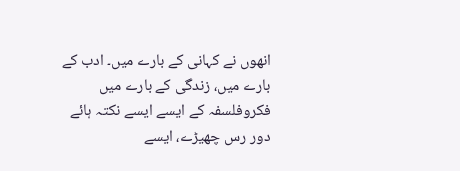انھوں نے کہانی کے بارے میں۔ ادب کے بارے میں، زندگی کے بارے میں فکروفلسفہ کے ایسے ایسے نکتہ ہائے دور رس چھیڑے، ایسے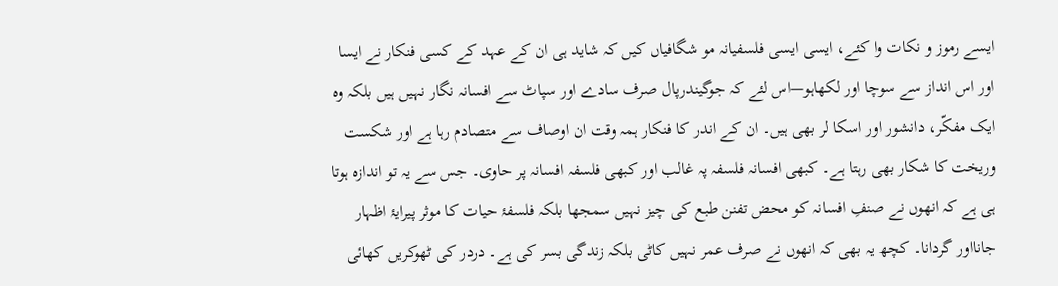ایسے رموز و نکات وا کئے، ایسی ایسی فلسفیانہ مو شگافیاں کیں کہ شاید ہی ان کے عہد کے کسی فنکار نے ایسا اور اس انداز سے سوچا اور لکھاہو—اس لئے کہ جوگیندرپال صرف سادے اور سپاٹ سے افسانہ نگار نہیں ہیں بلکہ وہ ایک مفکّر، دانشور اور اسکا لر بھی ہیں۔ ان کے اندر کا فنکار ہمہ وقت ان اوصاف سے متصادم رہا ہے اور شکست وریخت کا شکار بھی رہتا ہے۔ کبھی افسانہ فلسفہ پہ غالب اور کبھی فلسفہ افسانہ پر حاوی۔ جس سے یہ تو اندازہ ہوتا ہی ہے کہ انھوں نے صنفِ افسانہ کو محض تفنن طبع کی چیز نہیں سمجھا بلکہ فلسفۂ حیات کا موثر پیرایۂ اظہار جانااور گردانا۔ کچھ یہ بھی کہ انھوں نے صرف عمر نہیں کاٹی بلکہ زندگی بسر کی ہے۔ دردر کی ٹھوکریں کھائی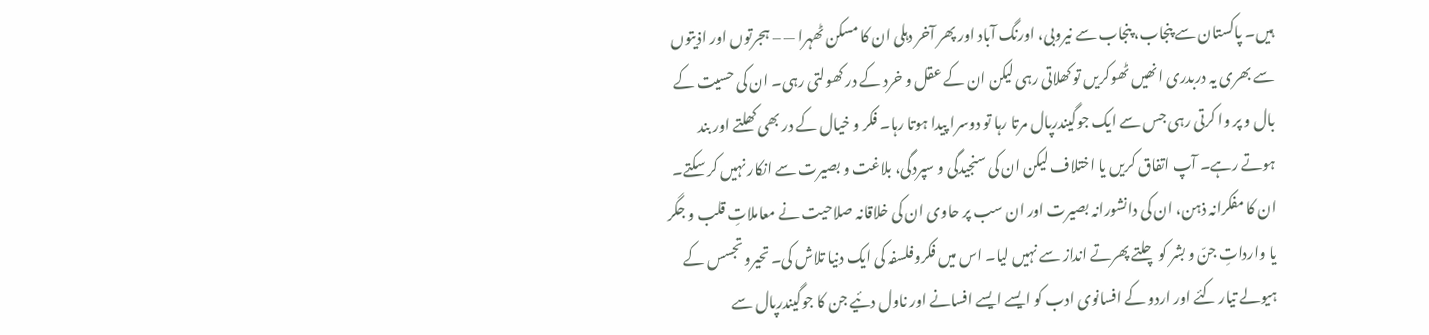ہیں۔ پاکستان سے پنجاب، پنجاب سے نیروبی، اورنگ آباد اور پھر آخر دہلی ان کا مسکن ٹھہرا — – ہجرتوں اور اذیتوں سے بھری یہ دربدری انھیں ٹھوکریں تو کھلاتی رہی لیکن ان کے عقل و خرد کے در کھولتی رہی۔ ان کی حسیت کے بال و پر وا کرتی رہی جس سے ایک جوگیندرپال مرتا رہا تو دوسرا پیدا ہوتا رہا۔ فکر و خیال کے در بھی کھلتے اور بند ہوتے رہے۔ آپ اتفاق کریں یا اختلاف لیکن ان کی سنجیدگی و سپردگی، بلاغت و بصیرت سے انکار نہیں کر سکتے۔ ان کا مفکرانہ ذہن، ان کی دانشورانہ بصیرت اور ان سب پر حاوی ان کی خلاقانہ صلاحیت نے معاملاتِ قلب و جگر یا وارداتِ جنّ و بشر کو چلتے پھرتے انداز سے نہیں لیا۔ اس میں فکروفلسفہ کی ایک دنیا تلاش کی۔ تحیرو تجسس کے ہیولے تیار کئے اور اردو کے افسانوی ادب کو ایسے ایسے افسانے اور ناول دئیے جن کا جوگیندرپال سے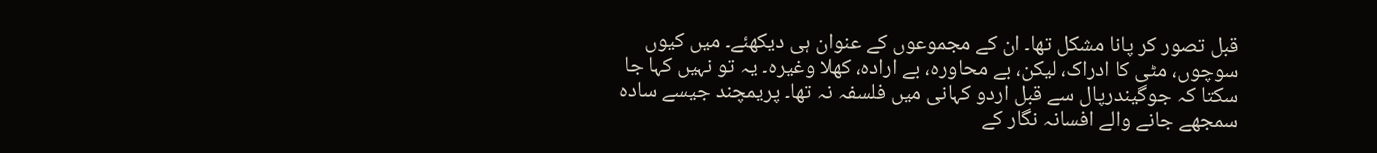قبل تصور کر پانا مشکل تھا۔ ان کے مجموعوں کے عنوان ہی دیکھئے۔ میں کیوں سوچوں، مٹی کا ادراک، لیکن، بے محاورہ، بے ارادہ، کھلا وغیرہ۔ یہ تو نہیں کہا جا سکتا کہ جوگیندرپال سے قبل اردو کہانی میں فلسفہ نہ تھا۔ پریمچند جیسے سادہ سمجھے جانے والے افسانہ نگار کے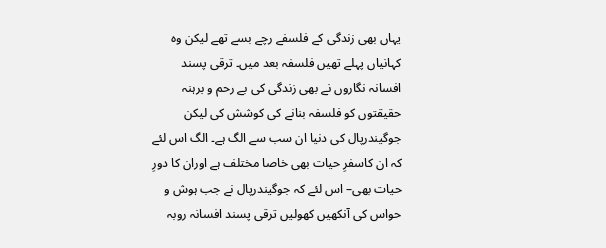یہاں بھی زندگی کے فلسفے رچے بسے تھے لیکن وہ کہانیاں پہلے تھیں فلسفہ بعد میں۔ ترقی پسند افسانہ نگاروں نے بھی زندگی کی بے رحم و برہنہ حقیقتوں کو فلسفہ بنانے کی کوشش کی لیکن جوگیندرپال کی دنیا ان سب سے الگ ہے۔ الگ اس لئے کہ ان کاسفرِ حیات بھی خاصا مختلف ہے اوران کا دورِ حیات بھی– اس لئے کہ جوگیندرپال نے جب ہوش و حواس کی آنکھیں کھولیں ترقی پسند افسانہ روبہ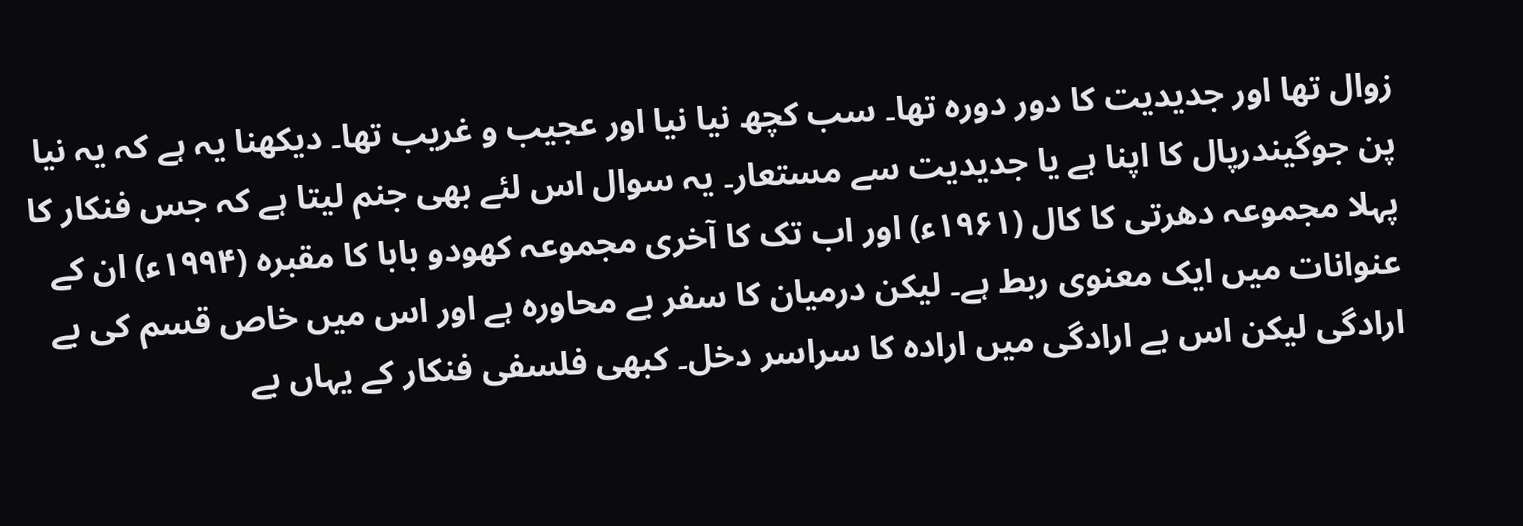زوال تھا اور جدیدیت کا دور دورہ تھا۔ سب کچھ نیا نیا اور عجیب و غریب تھا۔ دیکھنا یہ ہے کہ یہ نیا پن جوگیندرپال کا اپنا ہے یا جدیدیت سے مستعار۔ یہ سوال اس لئے بھی جنم لیتا ہے کہ جس فنکار کا پہلا مجموعہ دھرتی کا کال (۱۹۶۱ء) اور اب تک کا آخری مجموعہ کھودو بابا کا مقبرہ (۱۹۹۴ء) ان کے عنوانات میں ایک معنوی ربط ہے۔ لیکن درمیان کا سفر بے محاورہ ہے اور اس میں خاص قسم کی بے ارادگی لیکن اس بے ارادگی میں ارادہ کا سراسر دخل۔ کبھی فلسفی فنکار کے یہاں بے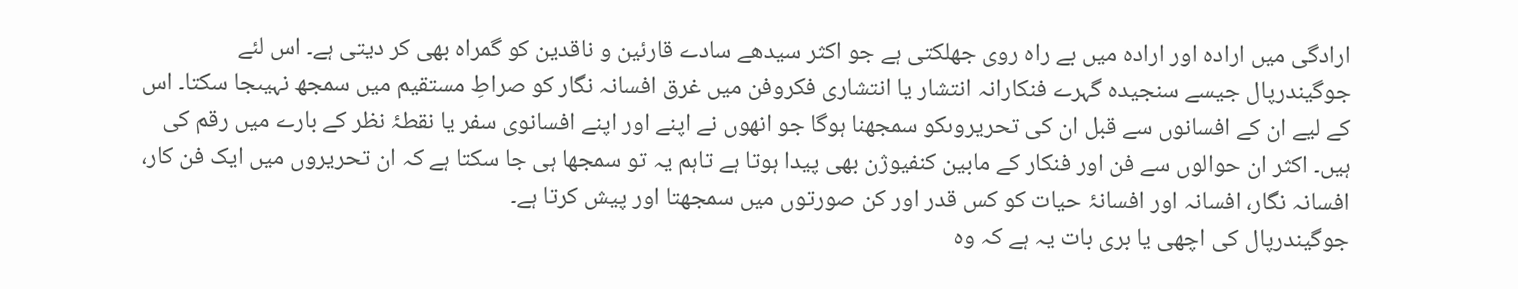ارادگی میں ارادہ اور ارادہ میں بے راہ روی جھلکتی ہے جو اکثر سیدھے سادے قارئین و ناقدین کو گمراہ بھی کر دیتی ہے۔ اس لئے جوگیندرپال جیسے سنجیدہ گہرے فنکارانہ انتشار یا انتشاری فکروفن میں غرق افسانہ نگار کو صراطِ مستقیم میں سمجھ نہیںجا سکتا۔ اس کے لیے ان کے افسانوں سے قبل ان کی تحریروںکو سمجھنا ہوگا جو انھوں نے اپنے اور اپنے افسانوی سفر یا نقطۂ نظر کے بارے میں رقم کی ہیں۔ اکثر ان حوالوں سے فن اور فنکار کے مابین کنفیوژن بھی پیدا ہوتا ہے تاہم یہ تو سمجھا ہی جا سکتا ہے کہ ان تحریروں میں ایک فن کار، افسانہ نگار، افسانہ اور افسانۂ حیات کو کس قدر اور کن صورتوں میں سمجھتا اور پیش کرتا ہے۔
جوگیندرپال کی اچھی یا بری بات یہ ہے کہ وہ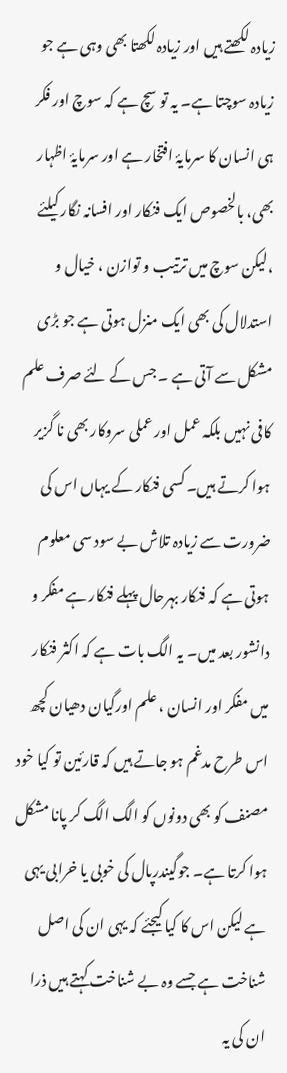زیادہ لکھتے ہیں اور زیادہ لکھتا بھی وہی ہے جو زیادہ سوچتا ہے۔ یہ تو سچ ہے کہ سوچ اور فکر ہی انسان کا سرمایۂ افتخار ہے اور سرمایۂ اظہار بھی، بالخصوص ایک فنکار اور افسانہ نگار کیلئے ،لیکن سوچ میں ترتیب و توازن ، خیال و استدلال کی بھی ایک منزل ہوتی ہے جو بڑی مشکل سے آتی ہے ۔ جس کے لئے صرف علم کافی نہیں بلکہ عمل اور عملی سروکار بھی نا گزیر ہوا کرتے ہیں۔ کسی فنکار کے یہاں اس کی ضرورت سے زیادہ تلاش بے سود سی معلوم ہوتی ہے کہ فنکار بہرحال پہلے فنکار ہے مفکر و دانشور بعد میں۔ یہ الگ بات ہے کہ اکثر فنکار میں مفکر اور انسان ، علم اورگیان دھیان کچھ اس طرح مدغم ہو جاتے ہیں کہ قارئین تو کیا خود مصنف کو بھی دونوں کو الگ الگ کر پانا مشکل ہوا کرتا ہے۔ جوگیندرپال کی خوبی یا خرابی یہی ہے لیکن اس کا کیا کیجئے کہ یہی ان کی اصل شناخت ہے جسے وہ بے شناخت کہتے ہیں ذرا ان کی یہ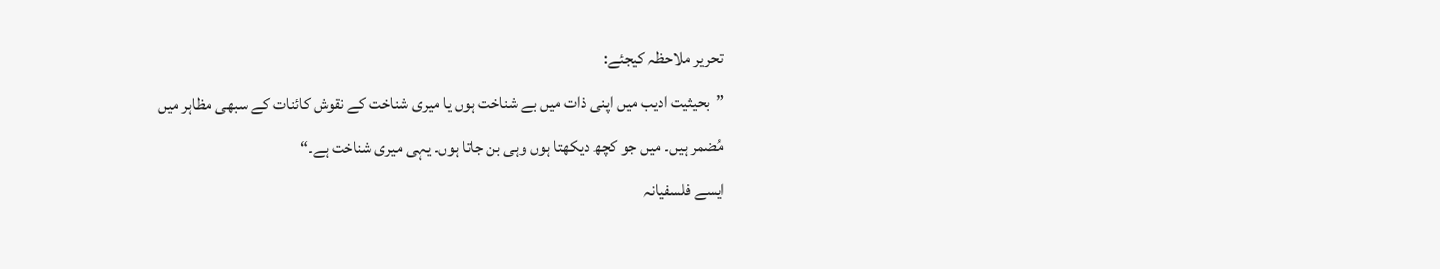تحریر ملاحظہ کیجئے:
”بحیثیت ادیب میں اپنی ذات میں بے شناخت ہوں یا میری شناخت کے نقوش کائنات کے سبھی مظاہر میں مُضمر ہیں۔ میں جو کچھ دیکھتا ہوں وہی بن جاتا ہوں۔ یہی میری شناخت ہے۔“
ایسے فلسفیانہ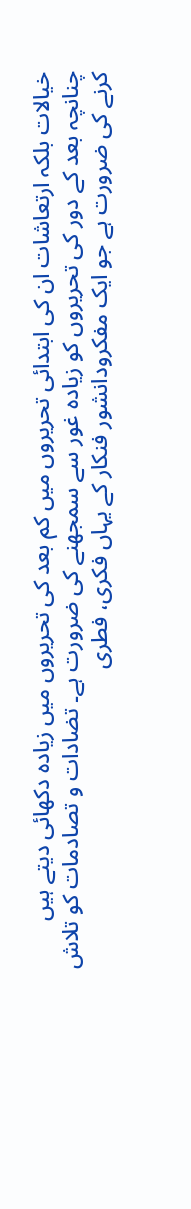خیالات بلکہ ارتعاشات ان کی ابتدائی تحریروں میں کم بعد کی تحریروں میں زیادہ دکھائی دیتے ہیں چنانچہ بعد کے دور کی تحریروں کو زیادہ غور سے سمجھنے کی ضرورت ہے۔ تضادات و تصادمات کو تلاش کرنے کی ضرورت ہے جو ایک مفکرودانشور فنکار کے یہاں فکری، فطری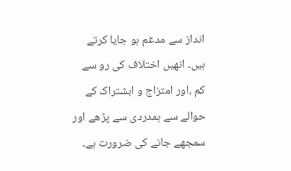انداز سے مدغم ہو جایا کرتے ہیں۔ انھیں اختلاف کی رو سے کم ،اور امتزاج و ابشتراک کے حوالے سے ہمدردی سے پڑھے اور سمجھے جانے کی ضرورت ہے۔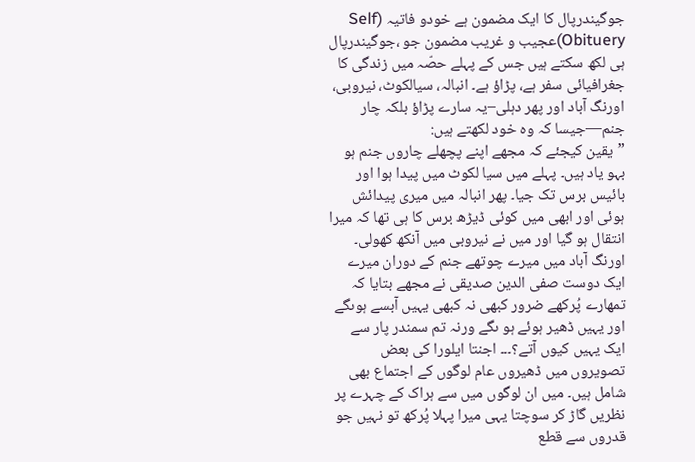جوگیندرپال کا ایک مضمون ہے خودو فاتیہ (Self Obituery)عجیب و غریب مضمون جو ،جوگیندرپال ہی لکھ سکتے ہیں جس کے پہلے حصّہ میں زندگی کا جغرافیائی سفر ہے، پڑاؤ ہے۔ انبالہ، سیالکوٹ، نیروبی، اورنگ آباد اور پھر دہلی–یہ سارے پڑاؤ بلکہ چار جنم—جیسا کہ وہ خود لکھتے ہیں:
”یقین کیجئے کہ مجھے اپنے پچھلے چاروں جنم ہو بہو یاد ہیں۔ پہلے میں سیا لکوٹ میں پیدا ہوا اور بائیس برس تک جیا۔ پھر انبالہ میں میری پیدائش ہوئی اور ابھی میں کوئی ڈیڑھ برس کا ہی تھا کہ میرا انتقال ہو گیا اور میں نے نیروبی میں آنکھ کھولی۔ اورنگ آباد میں میرے چوتھے جنم کے دوران میرے ایک دوست صفی الدین صدیقی نے مجھے بتایا کہ تمھارے پُرکھے ضرور کبھی نہ کبھی یہیں آبسے ہوںگے اور یہیں ڈھیر ہوئے ہو ںگے ورنہ تم سمندر پار سے ایک یہیں کیوں آتے؟۔۔۔ اجنتا ایلورا کی بعض تصویروں میں ڈھیروں عام لوگوں کے اجتماع بھی شامل ہیں۔ میں ان لوگوں میں سے ہراک کے چہرے پر نظریں گاڑ کر سوچتا یہی میرا پہلا پُرکھ تو نہیں جو قدروں سے قطع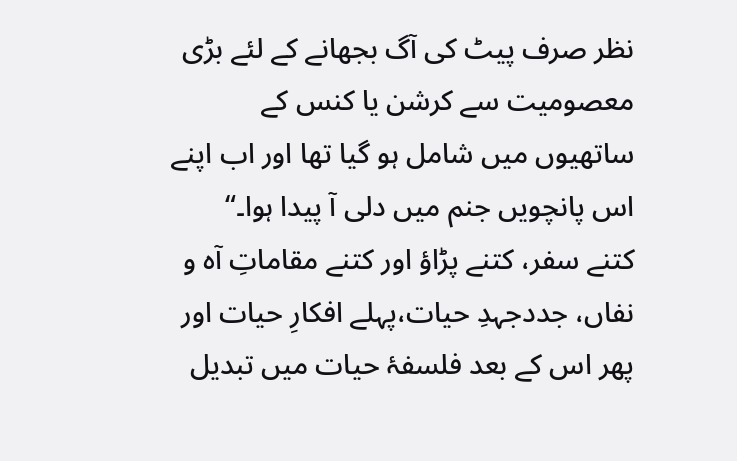نظر صرف پیٹ کی آگ بجھانے کے لئے بڑی معصومیت سے کرشن یا کنس کے ساتھیوں میں شامل ہو گیا تھا اور اب اپنے اس پانچویں جنم میں دلی آ پیدا ہوا۔“
کتنے سفر، کتنے پڑاؤ اور کتنے مقاماتِ آہ و نفاں، جددجہدِ حیات،پہلے افکارِ حیات اور پھر اس کے بعد فلسفۂ حیات میں تبدیل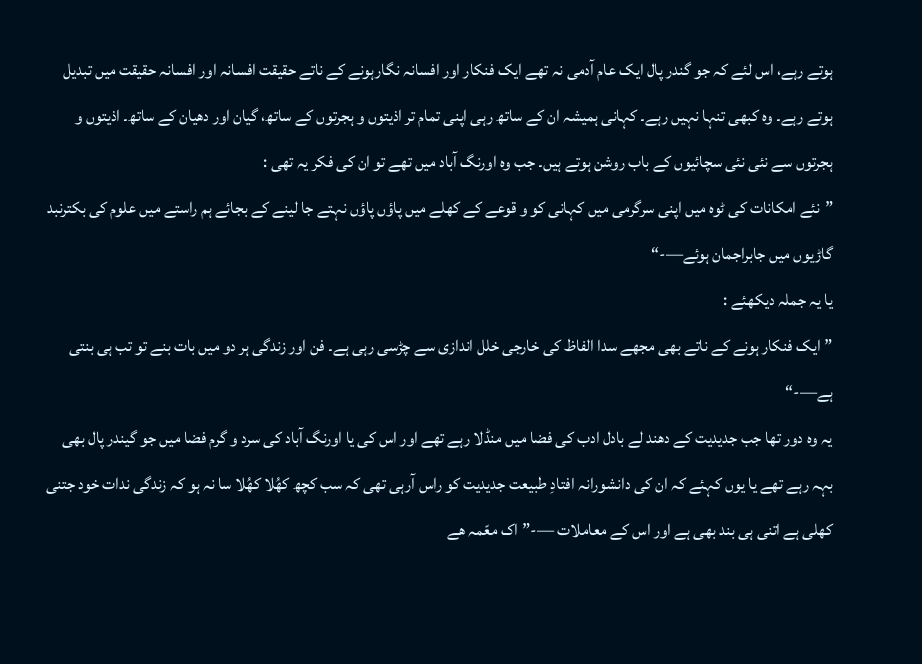ہوتے رہے، اس لئے کہ جو گندر پال ایک عام آدمی نہ تھے ایک فنکار اور افسانہ نگارہونے کے ناتے حقیقت افسانہ اور افسانہ حقیقت میں تبدیل ہوتے رہے۔ وہ کبھی تنہا نہیں رہے۔ کہانی ہمیشہ ان کے ساتھ رہی اپنی تمام تر اذیتوں و ہجرتوں کے ساتھ، گیان اور دھیان کے ساتھ۔ اذیتوں و ہجرتوں سے نئی نئی سچائیوں کے باب روشن ہوتے ہیں۔ جب وہ اورنگ آباد میں تھے تو ان کی فکر یہ تھی :
”نئے امکانات کی ٹوہ میں اپنی سرگرمی میں کہانی کو و قوعے کے کھلے میں پاؤں پاؤں نہتے جا لینے کے بجائے ہم راستے میں علوم کی بکترنبد گاڑیوں میں جابراجمان ہوئے—-“
یا یہ جملہ دیکھئے :
”ایک فنکار ہونے کے ناتے بھی مجھے سدا الفاظ کی خارجی خلل اندازی سے چڑسی رہی ہے۔ فن اور زندگی ہر دو میں بات بنے تو تب ہی بنتی ہے—-“
یہ وہ دور تھا جب جدیدیت کے دھند لے بادل ادب کی فضا میں منڈلا رہے تھے اور اس کی یا اورنگ آباد کی سرد و گرم فضا میں جو گیندر پال بھی بہہ رہے تھے یا یوں کہئے کہ ان کی دانشورانہ افتادِ طبیعت جدیدیت کو راس آرہی تھی کہ سب کچھ کھُلا کھُلا سا نہ ہو کہ زندگی ندات خود جتنی کھلی ہے اتنی ہی بند بھی ہے اور اس کے معاملات —-”اک معّمہ ھے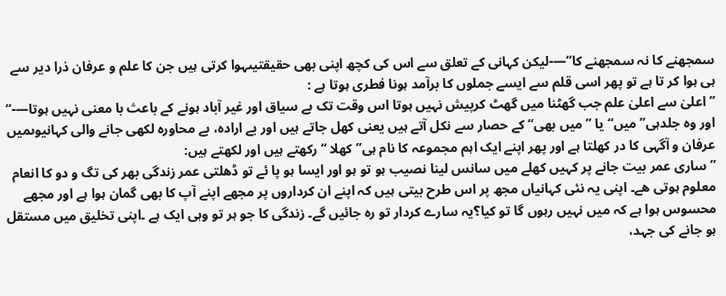سمجھنے کا نہ سمجھنے کا“—-لیکن کہانی کے تعلق سے اس کی کچھ اپنی بھی حقیقتیںہوا کرتی ہیں جن کا علم و عرفان ذرا دیر سے ہی ہوا کر تا ہے تو پھر اسی قلم سے ایسے جملوں کا برآمد ہونا فطری ہوتا ہے :
” اعلیٰ سے اعلیٰ علم جب گھٹنا میں گھٹ کرپیش نہیں ہوتا اس وقت تک بے سیاق اور غیر آباد ہونے کے باعث با معنی نہیں ہوتا—-“
اور وہ جلدہی”میں“ یا ”میں بھی“ کے حصار سے نکل آتے ہیں یعنی کھل جاتے ہیں اور بے ارادہ، بے محاورہ لکھی جانے والی کہانیوںمیں عرفان و آگہی کا در کھلتا ہے اور پھر اپنے ایک اہم مجموعہ کا نام ہی” کھلا “رکھتے ہیں اور لکھتے ہیں:
”ساری عمر بیت جانے پر کہیں کھلے میں سانس لینا نصیب ہو تو ہو اور ایسا ہو پا ئے تو ڈھلتی عمر زندگی بھر کی تگ و دو کا انعام معلوم ہوتی ھے۔ اپنی یہ نئی کہانیاں مجھ پر اس طرح بیتی ہیں کہ اپنے ان کرداروں پر مجھے اپنے آپ کا بھی گمان ہوا ہے اور مجھے محسوس ہوا ہے کہ میں نہیں رہوں گا تو کیا؟یہ سارے کردار تو رہ جائیں گے۔ زندگی کا جو ہر تو وہی ایک ہے ۔اپنی تخلیق میں مستقل ہو جانے کی جہد،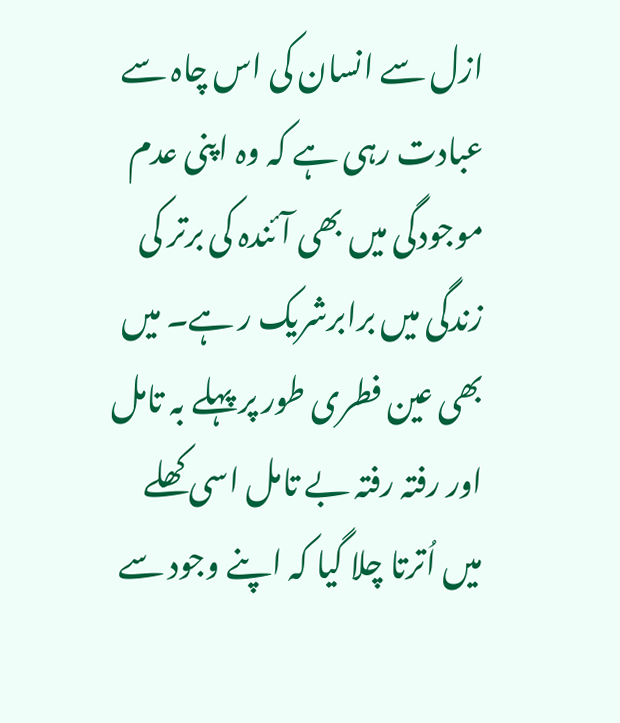ازل سے انسان کی اس چاہ سے عبادت رہی ہے کہ وہ اپنی عدم موجودگی میں بھی آئندہ کی برتر کی زندگی میں برابرشریک ر ہے۔ میں بھی عین فطری طور پر پہلے بہ تامل اور رفتہ رفتہ بے تامل اسی کھلے میں اُترتا چلا گیا کہ اپنے وجود سے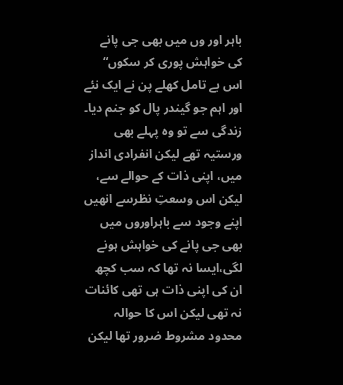باہر اور وں میں بھی جی پانے کی خواہش پوری کر سکوں“
اس بے تامل کھلے پن نے ایک نئے اور اہم جو گیندر پال کو جنم دیا۔ زندگی سے تو وہ پہلے بھی ورستیہ تھے لیکن انفرادی انداز میں، اپنی ذات کے حوالے سے، لیکن اس وسعتِ نظرسے انھیں اپنے وجود سے باہراوروں میں بھی جی پانے کی خواہش ہونے لگی،ایسا نہ تھا کہ سب کچھ ان کی اپنی ذات ہی تھی کائنات نہ تھی لیکن اس کا حوالہ محدود مشروط ضرور تھا لیکن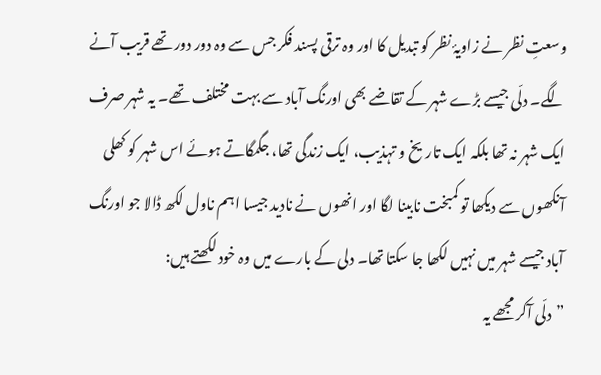وسعتِ نظر نے زاویۂ نظر کو تبدیل کا اور وہ ترقی پسند فکر جس سے وہ دور دور تھے قریب آنے لگے۔ دلّی جیسے بڑے شہر کے تقاضے بھی اورنگ آباد سے بہت مختلف تھے۔ یہ شہر صرف ایک شہر نہ تھا بلکہ ایک تاریخ و تہذیب، ایک زندگی تھا، جگمگاتے ہوئے اس شہر کو کھلی آنکھوں سے دیکھا تو کمبخت نابینا لگا اور انھوں نے نادید جیسا اہم ناول لکھ ڈالا جو اورنگ آباد جیسے شہر میں نہیں لکھا جا سکتا تھا۔ دلی کے بارے میں وہ خود لکھتے ہیں:
”دلّی آکر مجھے یہ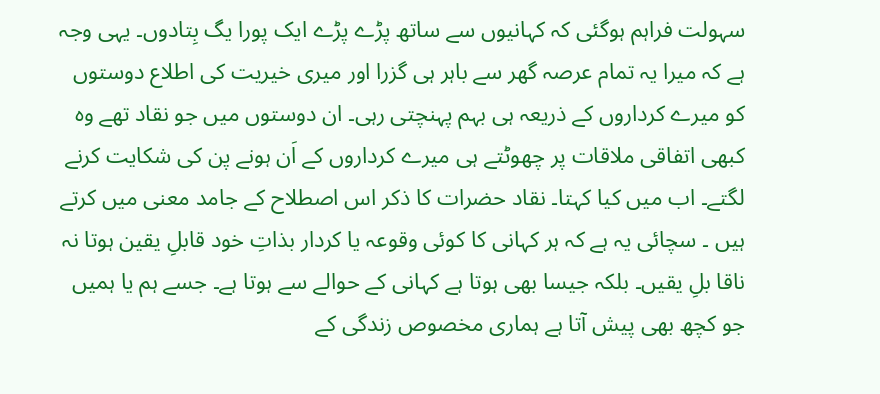سہولت فراہم ہوگئی کہ کہانیوں سے ساتھ پڑے پڑے ایک پورا یگ بِتادوں۔ یہی وجہ ہے کہ میرا یہ تمام عرصہ گھر سے باہر ہی گزرا اور میری خیریت کی اطلاع دوستوں کو میرے کرداروں کے ذریعہ ہی بہم پہنچتی رہی۔ ان دوستوں میں جو نقاد تھے وہ کبھی اتفاقی ملاقات پر چھوٹتے ہی میرے کرداروں کے اَن ہونے پن کی شکایت کرنے لگتے۔ اب میں کیا کہتا۔ نقاد حضرات کا ذکر اس اصطلاح کے جامد معنی میں کرتے ہیں ۔ سچائی یہ ہے کہ ہر کہانی کا کوئی وقوعہ یا کردار بذاتِ خود قابلِ یقین ہوتا نہ ناقا بلِ یقیں۔ بلکہ جیسا بھی ہوتا ہے کہانی کے حوالے سے ہوتا ہے۔ جسے ہم یا ہمیں جو کچھ بھی پیش آتا ہے ہماری مخصوص زندگی کے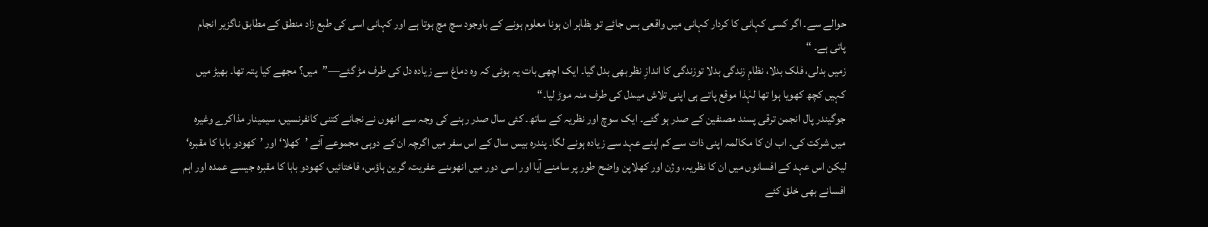حوالے سے۔ اگر کسی کہانی کا کردار کہانی میں واقعی بس جائے تو بظاہر ان ہونا معلوم ہونے کے باوجود سچ مچ ہوتا ہے اور کہانی اسی کی طبع زاد منطق کے مطابق ناگزیر انجام پاتی ہے۔ “
زمیں بدلی، فلک بدلا، نظامِ زندگی بدلا توزندگی کا اندازِ نظر بھی بدل گیا۔ ایک اچھی بات یہ ہوئی کہ وہ دماغ سے زیادہ دل کی طرف مڑ گئے—”میں؟ مجھے کیا پتہ تھا۔ بھیڑ میں کہیں کچھ کھویا ہوا تھا لہٰذا موقع پاتے ہی اپنی تلاش میںدل کی طرف منہ موڑ لیا۔“
جوگیندر پال انجمن ترقی پسند مصنفین کے صدر ہو گئے۔ ایک سوچ اور نظریہ کے ساتھ۔ کئی سال صدر رہنے کی وجہ سے انھوں نے نجانے کتنی کانفرنسیں، سیمینار مذاکرے وغیرہ میں شرکت کی۔ اب ان کا مکالمہ اپنی ذات سے کم اپنے عہد سے زیادہ ہونے لگا۔ پندرہ بیس سال کے اس سفر میں اگرچہ ان کے دوہی مجموعے آئے ’کھلا‘ اور ’کھودو بابا کا مقبرہ‘ لیکن اس عہد کے افسانوں میں ان کا نظریہ، وژن اور کھلاپن واضح طور پر سامنے آیا اور اسی دور میں انھوںنے عفریت، گرین ہاؤس، فاختائیں، کھودو بابا کا مقبرہ جیسے عمدہ اور اہم افسانے بھی خلق کئے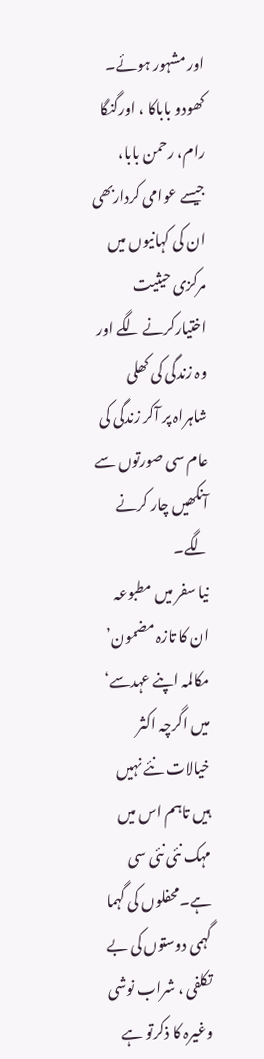اور مشہور ہوئے۔ کھودو باباکا ، اورگنگا رام، رحمن بابا، جیسے عوامی کرداربھی ان کی کہانیوں میں مرکزی حیثیت اختیارکرنے لگے اور وہ زندگی کی کھلی شاہراہ پر آکر زندگی کی عام سی صورتوں سے آنکھیں چار کرنے لگے۔
نیا سفر میں مطبوعہ ان کا تازہ مضمون’ مکالمہ اپنے عہدسے‘ میں اگرچہ اکثر خیالات نئے نہیں ہیں تاہم اس میں مہک نئی نئی سی ہے۔محفلوں کی گہما گہمی دوستوں کی بے تکلفی ، شراب نوشی وغیرہ کا ذکرتو ہے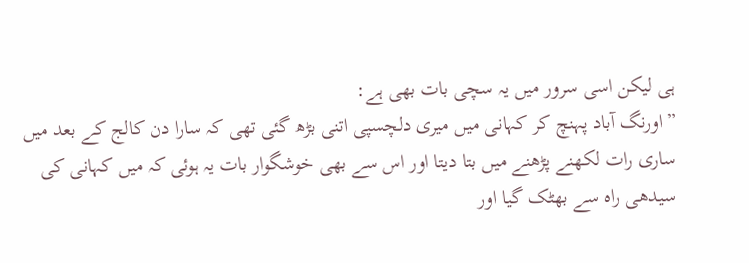ہی لیکن اسی سرور میں یہ سچی بات بھی ہے:
”اورنگ آباد پہنچ کر کہانی میں میری دلچسپی اتنی بڑھ گئی تھی کہ سارا دن کالج کے بعد میں ساری رات لکھنے پڑھنے میں بتا دیتا اور اس سے بھی خوشگوار بات یہ ہوئی کہ میں کہانی کی سیدھی راہ سے بھٹک گیا اور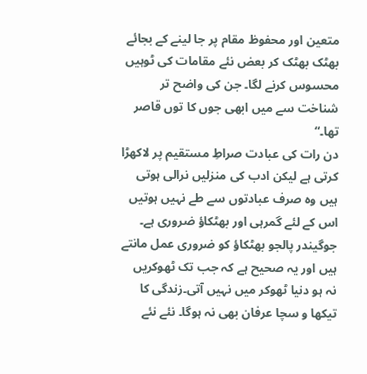متعین اور محفوظ مقام پر جا لینے کے بجائے بھٹک بھٹک کر بعض نئے مقامات کی ٹوہیں محسوس کرنے لگا۔ جن کی واضح تر شناخت سے میں ابھی جوں کا توں قاصر تھا۔“
دن رات کی عبادت صراطِ مستقیم پر لاکھڑا کرتی ہے لیکن ادب کی منزلیں نرالی ہوتی ہیں وہ صرف عبادتوں سے طے نہیں ہوتیں اس کے لئے گمرہی اور بھٹکاؤ ضروری ہے۔ جوگیندر پالجو بھٹکاؤ کو ضروری عمل مانتے ہیں اور یہ صحیح ہے کہ جب تک ٹھوکریں نہ ہو دنیا ٹھوکر میں نہیں آتی۔زندگی کا تیکھا و سچا عرفان بھی نہ ہوگا۔ نئے نئے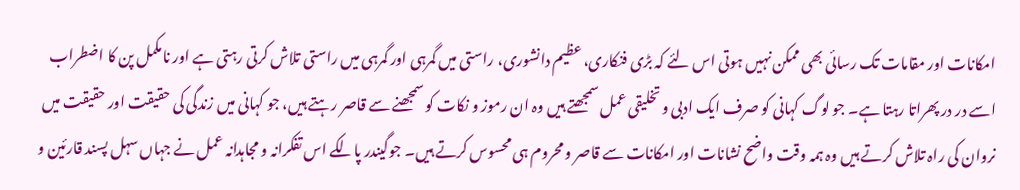امکانات اور مقامات تک رسائی بھی ممکن نہیں ہوتی اس لئے کہ بڑی فنکاری، عظیم دانشوری، راستی میں گمرہی اور گمرہی میں راستی تلاش کرتی رہتی ہے اور نامکمل پن کا اضطراب اسے در در پھراتا رہتا ہے۔ جو لوگ کہانی کو صرف ایک ادبی و تخلیقی عمل سمجھتے ہیں وہ ان رموز و نکات کو سمجھنے سے قاصر رہتے ہیں، جو کہانی میں زندگی کی حقیقت اور حقیقت میں نروان کی راہ تلاش کرتے ہیں وہ ہمہ وقت واضح نشانات اور امکانات سے قاصر و محروم ہی محسوس کرتے ہیں۔ جوگیندر پالکے اس تفکرانہ و مجاہدانہ عمل نے جہاں سہل پسند قارئین و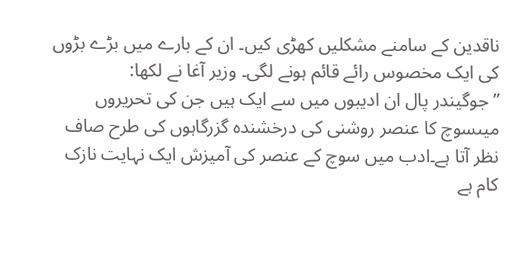ناقدین کے سامنے مشکلیں کھڑی کیں۔ ان کے بارے میں بڑے بڑوں کی ایک مخصوس رائے قائم ہونے لگی۔ وزیر آغا نے لکھا:
” جوگیندر پال ان ادیبوں میں سے ایک ہیں جن کی تحریروں میںسوچ کا عنصر روشنی کی درخشندہ گزرگاہوں کی طرح صاف نظر آتا ہے۔ادب میں سوچ کے عنصر کی آمیزش ایک نہایت نازک کام ہے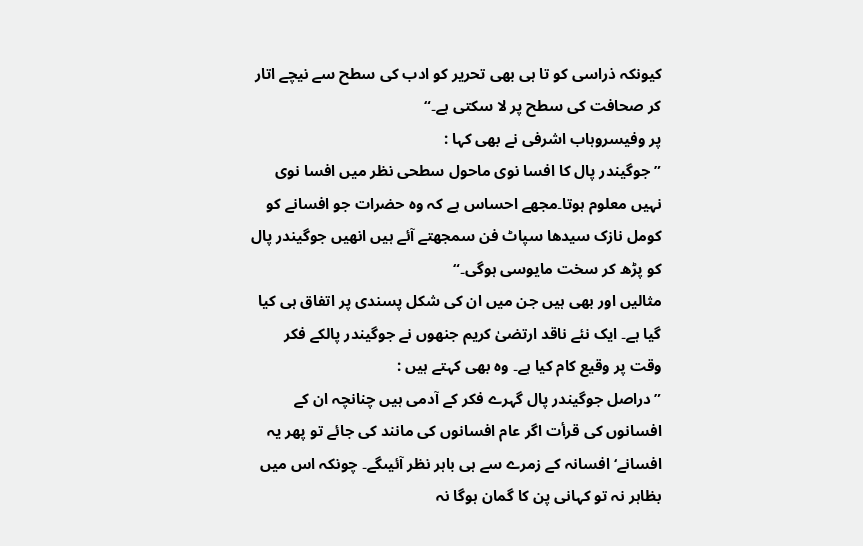کیونکہ ذراسی کو تا ہی بھی تحریر کو ادب کی سطح سے نیچے اتار کر صحافت کی سطح پر لا سکتی ہے۔“
پر وفیسروہاب اشرفی نے بھی کہا :
”جوگیندر پال کا افسا نوی ماحول سطحی نظر میں افسا نوی نہیں معلوم ہوتا۔مجھے احساس ہے کہ وہ حضرات جو افسانے کو کومل نازک سیدھا سپاٹ فن سمجھتے آئے ہیں انھیں جوگیندر پال کو پڑھ کر سخت مایوسی ہوگی۔“
مثالیں اور بھی ہیں جن میں ان کی شکل پسندی پر اتفاق ہی کیا گیا ہے۔ ایک نئے ناقد ارتضیٰ کریم جنھوں نے جوگیندر پالکے فکر وقت پر وقیع کام کیا ہے۔ وہ بھی کہتے ہیں :
”دراصل جوگیندر پال گہرے فکر کے آدمی ہیں چنانچہ ان کے افسانوں کی قرأت اگر عام افسانوں کی مانند کی جائے تو پھر یہ افسانے‘ افسانہ کے زمرے سے ہی باہر نظر آئیںگے۔ چونکہ اس میں بظاہر نہ تو کہانی پن کا گمان ہوگا نہ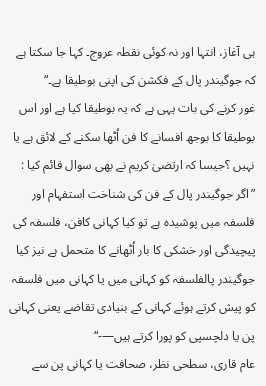ہی آغاز، انتہا اور نہ کوئی نقطہ عروج۔ کہا جا سکتا ہے کہ جوگیندر پال کے فکشن کی اپنی بوطیقا ہے۔“
غور کرنے کی بات یہی ہے کہ یہ بوطیقا کیا ہے اور اس بوطیقا کا بوجھ افسانے کا فن اُٹھا سکنے کے لائق ہے یا نہیں ؟جیسا کہ ارتضیٰ کریم نے بھی سوال قائم کیا :
”اگر جوگیندر پال کے فن کی شناخت استفہام اور فلسفہ میں پوشیدہ ہے تو کیا کہانی کافن، فلسفہ کی پیچیدگی اور خشکی کا بار اُٹھانے کا متحمل ہے نیز کیا جوگیندر پالفلسفہ کو کہانی میں یا کہانی میں فلسفہ کو پیش کرتے ہوئے کہانی کے بنیادی تقاضے یعنی کہانی پن یا دلچسپی کو پورا کرتے ہیں—-“
عام قاری، سطحی نظر، صحافت یا کہانی پن سے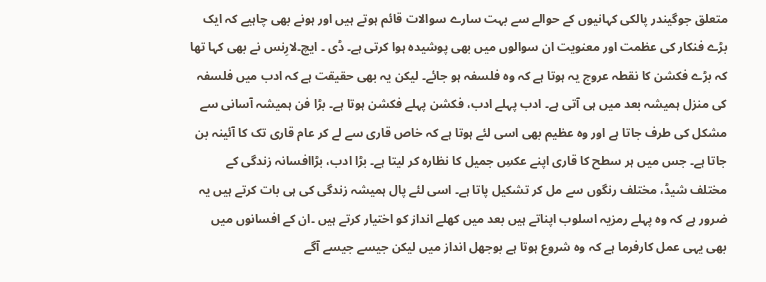متعلق جوگیندر پالکی کہانیوں کے حوالے سے بہت سارے سوالات قائم ہوتے ہیں اور ہونے بھی چاہیے کہ ایک بڑے فنکار کی عظمت اور معنویت ان سوالوں میں بھی پوشیدہ ہوا کرتی ہے۔ ڈی ۔ ایچ۔لارِنس نے بھی کہا تھا کہ بڑے فکشن کا نقطہ عروج یہ ہوتا ہے کہ وہ فلسفہ ہو جائے۔ لیکن یہ بھی حقیقت ہے کہ ادب میں فلسفہ کی منزل ہمیشہ بعد میں ہی آتی ہے۔ ادب پہلے ادب، فکشن پہلے فکشن ہوتا ہے۔ بڑا فن ہمیشہ آسانی سے مشکل کی طرف جاتا ہے اور وہ عظیم بھی اسی لئے ہوتا ہے کہ خاص قاری سے لے کر عام قاری تک کا آئینہ بن جاتا ہے۔ جس میں ہر سطح کا قاری اپنے عکسِ جمیل کا نظارہ کر لیتا ہے۔ بڑا ادب، بڑاافسانہ زندگی کے مختلف شیڈ، مختلف رنگوں سے مل کر تشکیل پاتا ہے۔ اسی لئے پال ہمیشہ زندگی کی ہی بات کرتے ہیں یہ ضرور ہے کہ وہ پہلے رمزیہ اسلوب اپناتے ہیں بعد میں کھلے انداز کو اختیار کرتے ہیں ۔ان کے افسانوں میں بھی یہی عمل کارفرما ہے کہ وہ شروع ہوتا ہے بوجھل انداز میں لیکن جیسے جیسے آگے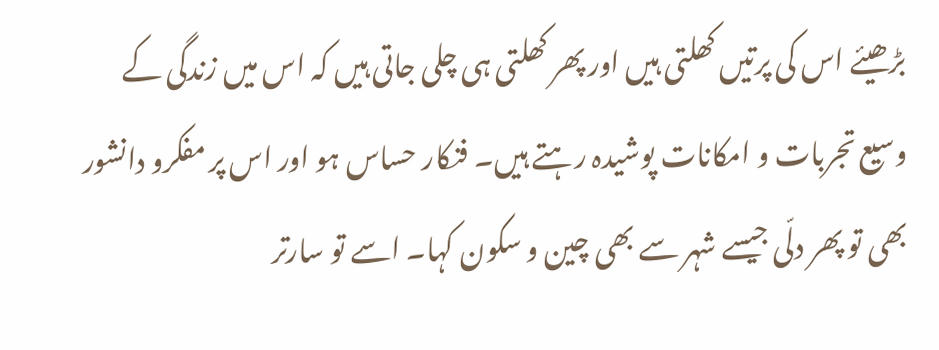بڑھیئے اس کی پرتیں کھلتی ہیں اور پھر کھلتی ہی چلی جاتی ہیں کہ اس میں زندگی کے وسیع تجربات و امکانات پوشیدہ رہتے ہیں۔ فنکار حساس ہو اور اس پر مفکرو دانشور بھی تو پھر دلّی جیسے شہر سے بھی چین و سکون کہا۔ اسے تو سارتر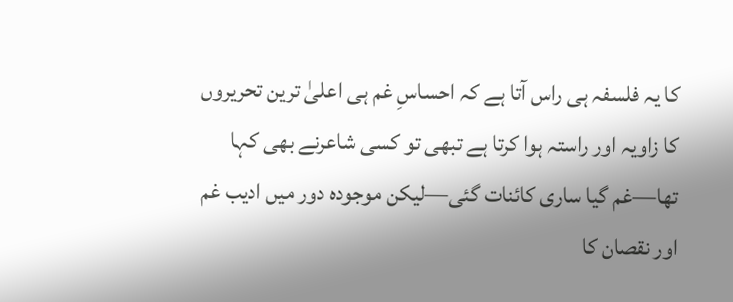کا یہ فلسفہ ہی راس آتا ہے کہ احساسِ غم ہی اعلیٰ ترین تحریروں کا زاویہ اور راستہ ہوا کرتا ہے تبھی تو کسی شاعرنے بھی کہا تھا—غم گیا ساری کائنات گئی—لیکن موجودہ دور میں ادیب غم اور نقصان کا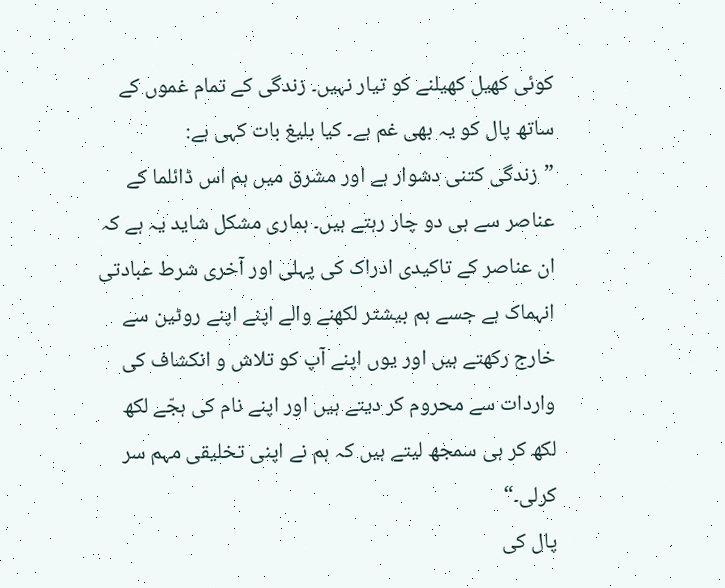کوئی کھیل کھیلنے کو تیار نہیں۔ زندگی کے تمام غموں کے ساتھ پال کو یہ بھی غم ہے۔ کیا بلیغ بات کہی ہے:
”زندگی کتنی دشوار ہے اور مشرق میں ہم اس ڈائلما کے عناصر سے ہی دو چار رہتے ہیں۔ ہماری مشکل شاید یہ ہے کہ ان عناصر کے تاکیدی ادراک کی پہلی اور آخری شرط عبادتی انہماک ہے جسے ہم بیشتر لکھنے والے اپنے اپنے روٹین سے خارج رکھتے ہیں اور یوں اپنے آپ کو تلاش و انکشاف کی واردات سے محروم کر دیتے ہیں اور اپنے نام کی ہجّے لکھ لکھ کر ہی سمجھ لیتے ہیں کہ ہم نے اپنی تخلیقی مہم سر کرلی۔“
پال کی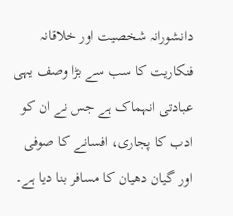دانشورانہ شخصیت اور خلاقانہ فنکاریت کا سب سے بڑا وصف یہی عبادتی انہماک ہے جس نے ان کو ادب کا پجاری، افسانے کا صوفی اور گیان دھیان کا مسافر بنا دیا ہے۔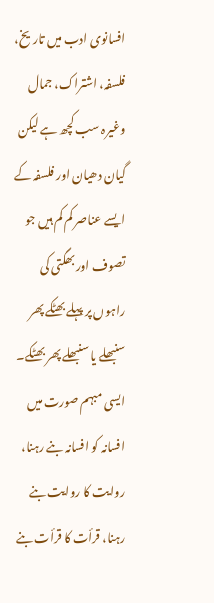افسانوی ادب میں تاریخ، فلسفہ، اشتراک، جمال وغیرہ سب کچھ ہے لیکن گیان دھیان اور فلسفہ کے ایسے عناصر کم کم ہیں جو تصوف اور بھگتی کی راہوں پر پہلے بھٹکے پھر سنبھلے یا سنبھلے پھر بھٹکے۔ ایسی مبہم صورت میں افسانہ کو افسانہ بنے رہنا، روایت کا روایت بنے رہنا، قرأت کا قرأت بنے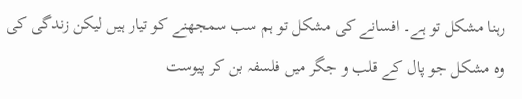رہنا مشکل تو ہے۔ افسانے کی مشکل تو ہم سب سمجھنے کو تیار ہیں لیکن زندگی کی وہ مشکل جو پال کے قلب و جگر میں فلسفہ بن کر پیوست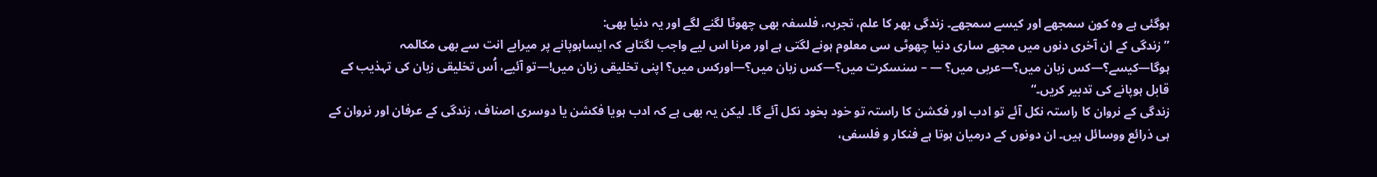ہوگئی ہے وہ کون سمجھے اور کیسے سمجھے۔ زندگی بھر کا علم، تجربہ، فلسفہ بھی چھوٹا لگنے لگے اور یہ دنیا بھی:
”زندگی کے ان آخری دنوں میں مجھے ساری دنیا چھوٹی سی معلوم ہونے لگتی ہے اور مرنا اس لیے واجب لگتاہے کہ ایساہوپانے پر میرابے انت سے بھی مکالمہ ہوگا—کیسے؟—کس زبان میں؟—عربی میں؟ — – سنسکرت میں؟—کس زبان میں؟—اورکس میں؟ اپنی تخلیقی زبان میں!—تو آئیے، اُس تخلیقی زبان کی تہذیب کے قابل ہوپانے کی تدبیر کریں۔“
زندگی کے نروان کا راستہ نکل آئے تو ادب اور فکشن کا راستہ تو خود بخود نکل آئے گا۔ لیکن یہ بھی ہے کہ ادب ہویا فکشن یا دوسری اصناف، زندگی کے عرفان اور نروان کے ہی ذرائع ووسائل ہیں۔ ان دونوں کے درمیان ہوتا ہے فنکار و فلسفی،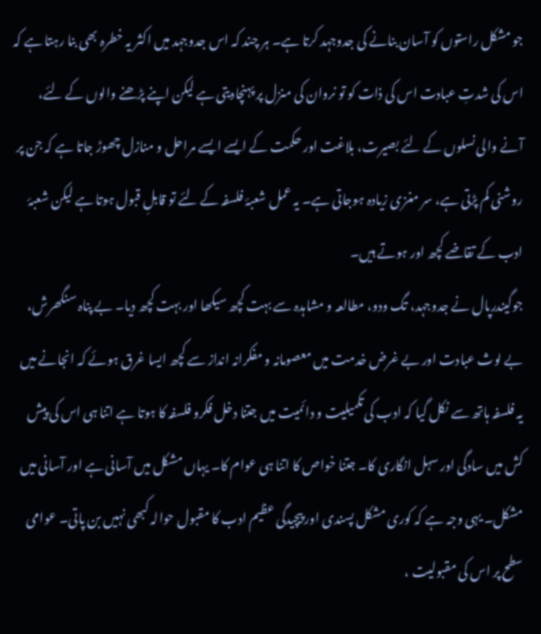جو مشکل راستوں کو آسان بنانے کی جدوجہد کرتا ہے۔ ہر چند کہ اس جدوجہد میں اکثر یہ خطرہ بھی بنا رہتا ہے کہ اس کی شدتِ عبادت اس کی ذات کو تو نروان کی منزل پر پہنچادیتی ہے لیکن اپنے پڑھنے والوں کے لئے، آنے والی نسلوں کے لئے بصیرت، بلاغت اور حکمت کے ایسے ایسے مراحل و منازل چھوڑ جاتا ہے کہ جن پر روشنی کم پڑتی ہے، سر مغزی زیادہ ہوجاتی ہے۔ یہ عمل شعبۂ فلسفہ کے لئے تو قابلِ قبول ہوتا ہے لیکن شعبۂ ادب کے تقاضے کچھ اور ہوتے ہیں۔
جوگیندرپال نے جدوجہد، تگ ودو، مطالعہ و مشاہدہ سے بہت کچھ سیکھا اور بہت کچھ دیا۔ بے پناہ سنگھرش، بے لوث عبادت اور بے غرض خدمت میں معصومانہ و مفکرانہ انداز سے کچھ ایسا غرق ہوئے کہ انجانے میں یہ فلسفہ ہاتھ سے نکل گیا کہ ادب کی تکمیلیت و دائمیت میں جتنا دخل فکرو فلسفہ کا ہوتا ہے اتنا ہی اس کی پیش کش میں سادگی اور سہل انگاری کا۔ جتنا خواص کا اتنا ہی عوام کا۔ یہاں مشکل میں آسانی ہے اور آسانی میں مشکل۔ یہی وجہ ہے کہ کوری مشکل پسندی اور پیچیدگی عظیم ادب کا مقبول حوالہ کبھی نہیں بن پاتی۔ عوامی سطح پر اس کی مقبولیت ،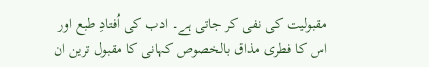مقبولیت کی نفی کر جاتی ہے۔ ادب کی اُفتادِ طبع اور اس کا فطری مذاق بالخصوص کہانی کا مقبول ترین ان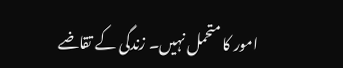امور کا متحمل نہیں۔ زندگی کے تقاضے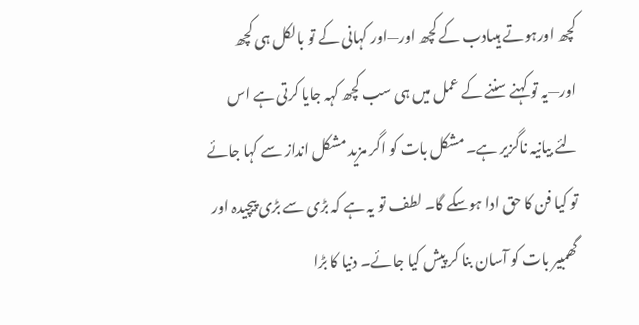کچھ اورہوتے ہیںادب کے کچھ اور—اور کہانی کے تو بالکل ہی کچھ اور—یہ تو کہنے سننے کے عمل میں ہی سب کچھ کہہ جایا کرتی ہے اس لئے بیانیہ ناگزیر ہے۔ مشکل بات کو اگر مزید مشکل انداز سے کہا جائے تو کیا فن کا حق ادا ہوسکے گا۔ لطف تو یہ ہے کہ بڑی سے بڑی پیچیدہ اور گھمبیر بات کو آسان بنا کر پیش کیا جائے۔ دنیا کا بڑا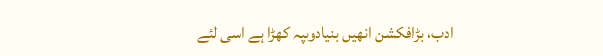ادب، بڑافکشن انھیں بنیادوںپہ کھڑا ہے اسی لئے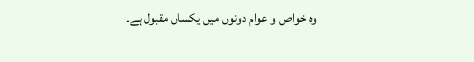وہ خواص و عوام دونوں میں یکساں مقبول ہے۔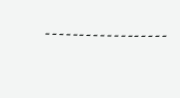۔۔۔۔۔۔۔۔۔۔۔۔۔۔۔۔۔۔